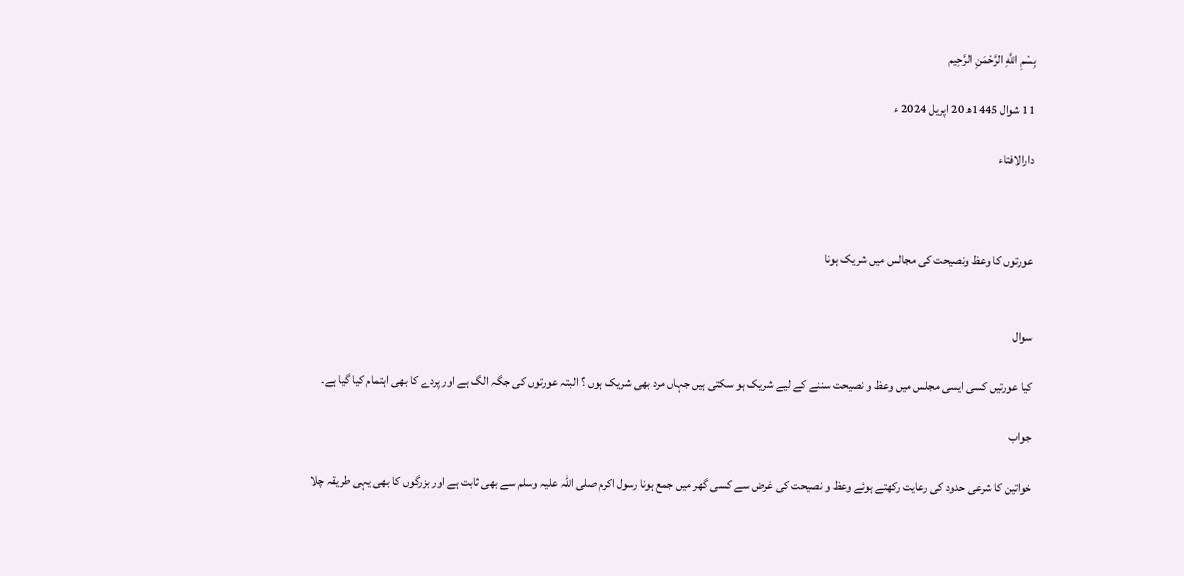بِسْمِ اللَّهِ الرَّحْمَنِ الرَّحِيم

11 شوال 1445ھ 20 اپریل 2024 ء

دارالافتاء



عورتوں کا وعظ ونصیحت کی مجالس میں شریک ہونا


سوال

کیا عورتیں کسی ایسی مجلس میں وعظ و نصیحت سننے کے لیے شریک ہو سکتی ہیں جہاں مرد بھی شریک ہوں ؟ البتہ عورتوں کی جگہ الگ ہے اور پردے کا بھی اہتمام کیا گیا ہے۔

جواب

خواتین کا شرعی حدود کی رعایت رکھتے ہوئے وعظ و نصیحت کی غرض سے کسی گھر میں جمع ہونا رسول اکرم صلی اللہ علیہ وسلم سے بھی ثابت ہے اور بزرگوں کا بھی یہی طریقہ چلا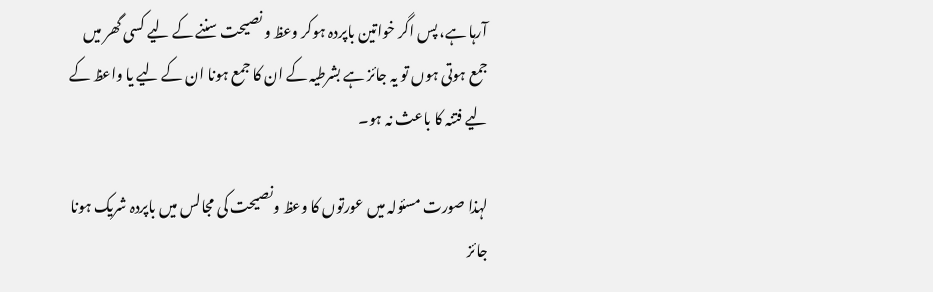آرہا ہے، پس اگر خواتین باپردہ ہوکر وعظ و نصیحت سننے کے لیے کسی گھر میں جمع ہوتی ہوں تو یہ جائز ہے بشرطیہ کے ان کا جمع ہونا ان کے لیے یا واعظ کے لیے فتنہ کا باعث نہ ہو۔

لہذا صورت مسئولہ میں عورتوں کا وعظ ونصیحت کی مجالس میں باپردہ شریک ہونا جائز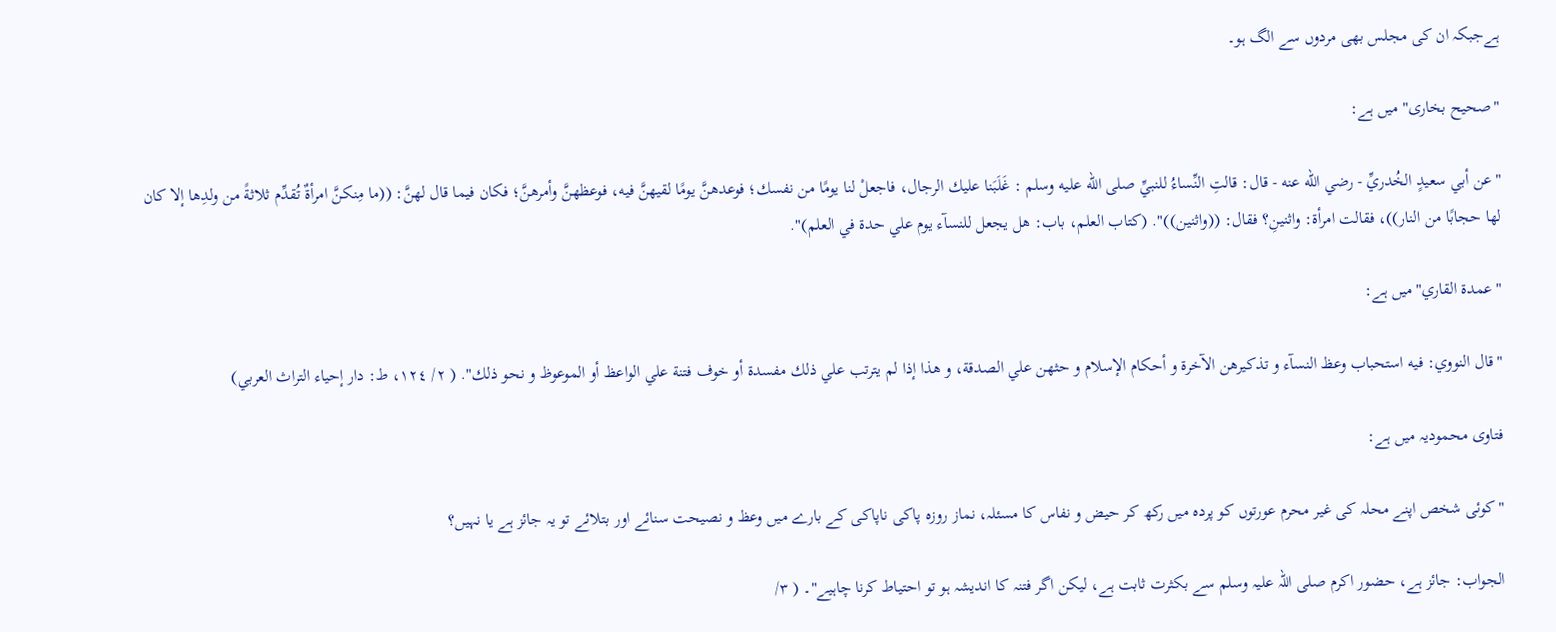ہےجبکہ ان کی مجلس بھی مردوں سے الگ ہو۔

"صحیح بخاری" میں ہے:

"عن أبي سعيدٍ الخُدريِّ - رضي الله عنه - قال: قالتِ النِّساءُ للنبيِّ صلى الله عليه وسلم : غَلَبَنا عليك الرجال، فاجعلْ لنا يومًا من نفسك؛ فوعدهنَّ يومًا لقيهنَّ فيه، فوعظهنَّ وأمرهنَّ؛ فكان فيما قال لهنَّ: ((ما مِنكنَّ امرأةٌ تُقدِّم ثلاثةً من ولدِها إلا كان لها حجابًا من النار))، فقالت امرأة: واثنينِ؟ فقال: ((واثنين))". (كتاب العلم، باب: هل يجعل للنسآء يوم علي حدة في العلم)".

"عمدة القاري"میں ہے:

"قال النووي: فيه استحباب وعظ النسآء و تذكيرهن الآخرة و أحكام الإسلام و حثهن علي الصدقة، و هذا إذا لم يترتب علي ذلك مفسدة أو خوف فتنة علي الواعظ أو الموعوظ و نحو ذلك". ( ٢/ ١٢٤، ط: دار إحياء التراث العربي)

فتاوی محمودیہ میں ہے:

"کوئی شخص اپنے محلہ کی غیر محرم عورتوں کو پردہ میں رکھ کر حیض و نفاس کا مسئلہ، نماز روزہ پاکی ناپاکی کے بارے میں وعظ و نصیحت سنائے اور بتلائے تو یہ جائز ہے یا نہیں؟

الجواب: جائز ہے، حضور اکرم صلی اللہ علیہ وسلم سے بکثرت ثابت ہے، لیکن اگر فتنہ کا اندیشہ ہو تو احتیاط کرنا چاہیے"۔ ( ٣/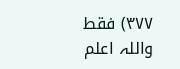٣٧٧) فقط واللہ اعلم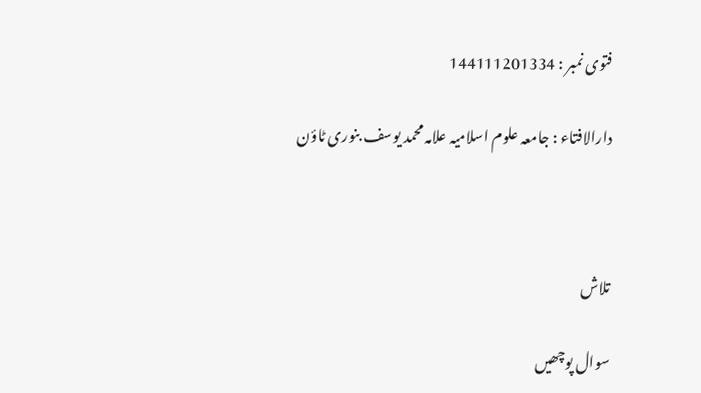فتوی نمبر : 144111201334

دارالافتاء : جامعہ علوم اسلامیہ علامہ محمد یوسف بنوری ٹاؤن



تلاش

سوال پوچھیں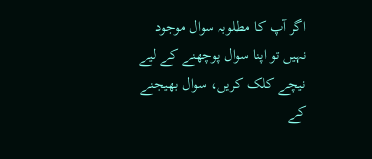اگر آپ کا مطلوبہ سوال موجود نہیں تو اپنا سوال پوچھنے کے لیے نیچے کلک کریں، سوال بھیجنے کے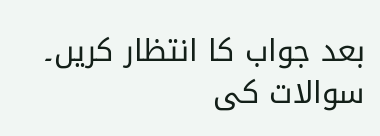بعد جواب کا انتظار کریں۔ سوالات کی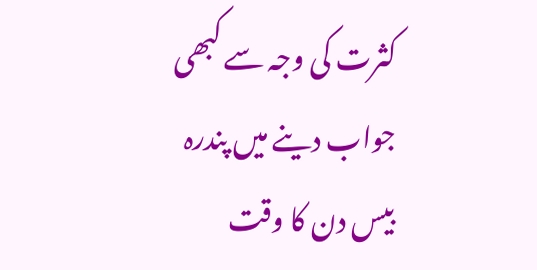کثرت کی وجہ سے کبھی جواب دینے میں پندرہ بیس دن کا وقت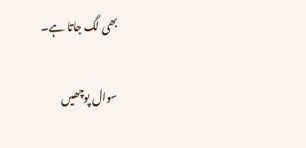بھی لگ جاتا ہے۔

سوال پوچھیں